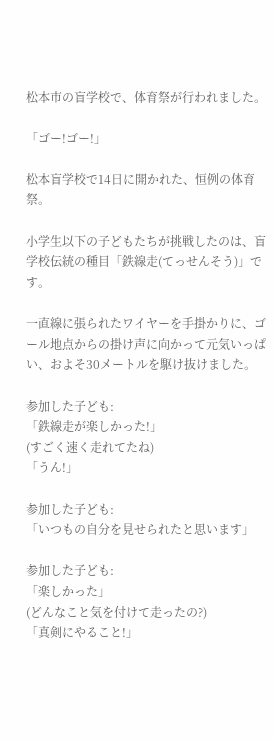松本市の盲学校で、体育祭が行われました。

「ゴー!ゴー!」

松本盲学校で14日に開かれた、恒例の体育祭。

小学生以下の子どもたちが挑戦したのは、盲学校伝統の種目「鉄線走(てっせんそう)」です。

一直線に張られたワイヤーを手掛かりに、ゴール地点からの掛け声に向かって元気いっぱい、およそ30メートルを駆け抜けました。

参加した子ども:
「鉄線走が楽しかった!」
(すごく速く走れてたね)
「うん!」

参加した子ども:
「いつもの自分を見せられたと思います」

参加した子ども:
「楽しかった」
(どんなこと気を付けて走ったの?)
「真剣にやること!」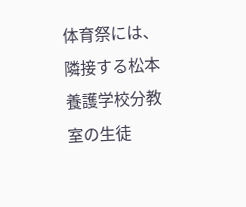体育祭には、隣接する松本養護学校分教室の生徒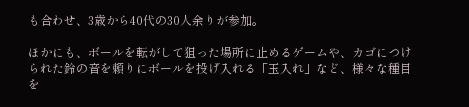も合わせ、3歳から40代の30人余りが参加。

ほかにも、ボールを転がして狙った場所に止めるゲームや、カゴにつけられた鈴の音を頼りにボールを投げ入れる「玉入れ」など、様々な種目を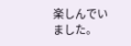楽しんでいました。